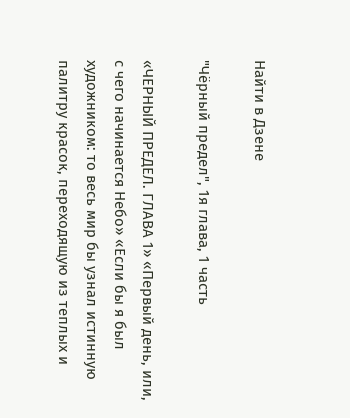Найти в Дзене

"Чёрный предел", 1я глава, 1 часть

«ЧЕРНЫЙ ПРЕДЕЛ. ГЛАВА 1» «Первый день, или, с чего начинается Небо» «Если бы я был художником: то весь мир бы узнал истинную палитру красок, переходящую из теплых и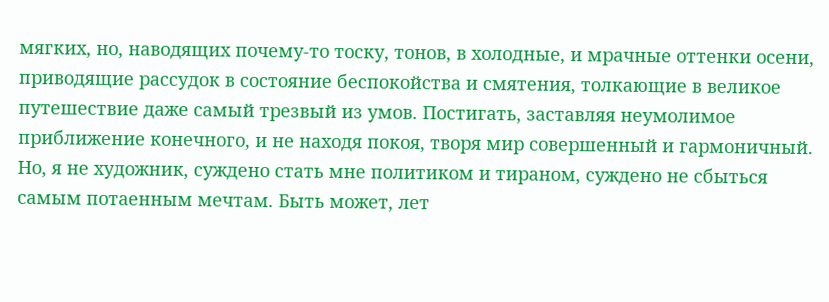мягких, но, наводящих почему-то тоску, тонов, в холодные, и мрачные оттенки осени, приводящие рассудок в состояние беспокойства и смятения, толкающие в великое путешествие даже самый трезвый из умов. Постигать, заставляя неумолимое приближение конечного, и не находя покоя, творя мир совершенный и гармоничный. Но, я не художник, суждено стать мне политиком и тираном, суждено не сбыться самым потаенным мечтам. Быть может, лет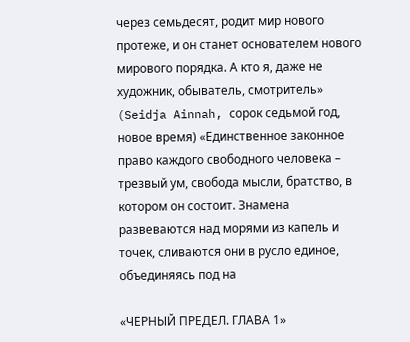через семьдесят, родит мир нового протеже, и он станет основателем нового мирового порядка. А кто я, даже не художник, обыватель, смотритель» (Seidja Ainnah, сорок седьмой год, новое время) «Единственное законное право каждого свободного человека – трезвый ум, свобода мысли, братство, в котором он состоит. Знамена развеваются над морями из капель и точек, сливаются они в русло единое, объединяясь под на

«ЧЕРНЫЙ ПРЕДЕЛ. ГЛАВА 1»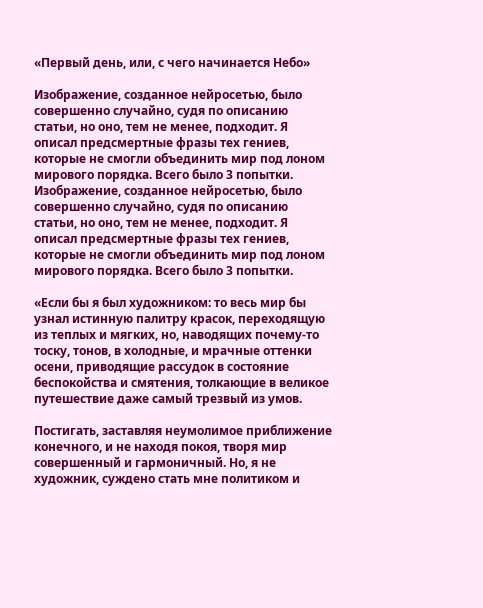«Первый день, или, с чего начинается Небо»

Изображение, созданное нейросетью, было совершенно случайно, судя по описанию статьи, но оно, тем не менее, подходит. Я описал предсмертные фразы тех гениев, которые не смогли объединить мир под лоном мирового порядка. Всего было 3 попытки.
Изображение, созданное нейросетью, было совершенно случайно, судя по описанию статьи, но оно, тем не менее, подходит. Я описал предсмертные фразы тех гениев, которые не смогли объединить мир под лоном мирового порядка. Всего было 3 попытки.

«Если бы я был художником: то весь мир бы узнал истинную палитру красок, переходящую из теплых и мягких, но, наводящих почему-то тоску, тонов, в холодные, и мрачные оттенки осени, приводящие рассудок в состояние беспокойства и смятения, толкающие в великое путешествие даже самый трезвый из умов.

Постигать, заставляя неумолимое приближение конечного, и не находя покоя, творя мир совершенный и гармоничный. Но, я не художник, суждено стать мне политиком и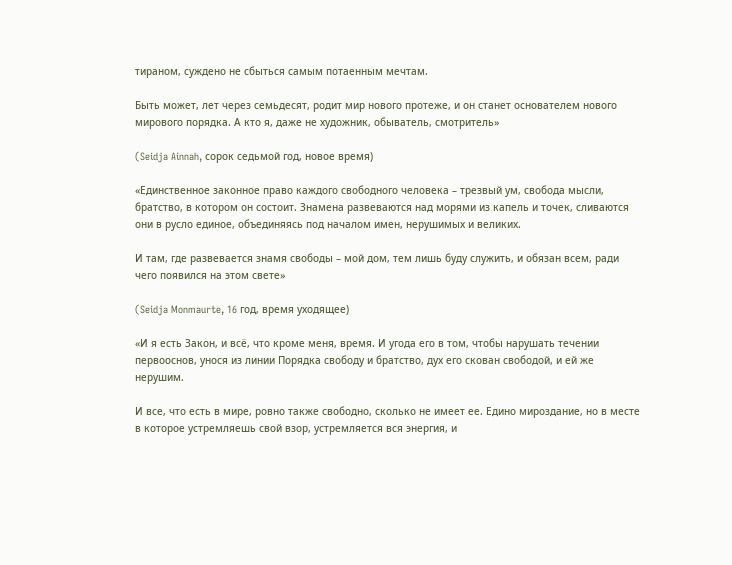тираном, суждено не сбыться самым потаенным мечтам.

Быть может, лет через семьдесят, родит мир нового протеже, и он станет основателем нового мирового порядка. А кто я, даже не художник, обыватель, смотритель»

(Seidja Ainnah, сорок седьмой год, новое время)

«Единственное законное право каждого свободного человека – трезвый ум, свобода мысли, братство, в котором он состоит. Знамена развеваются над морями из капель и точек, сливаются они в русло единое, объединяясь под началом имен, нерушимых и великих.

И там, где развевается знамя свободы – мой дом, тем лишь буду служить, и обязан всем, ради чего появился на этом свете»

(Seidja Monmaurte, 16 год, время уходящее)

«И я есть Закон, и всё, что кроме меня, время. И угода его в том, чтобы нарушать течении первооснов, унося из линии Порядка свободу и братство, дух его скован свободой, и ей же нерушим.

И все, что есть в мире, ровно также свободно, сколько не имеет ее. Едино мироздание, но в месте в которое устремляешь свой взор, устремляется вся энергия, и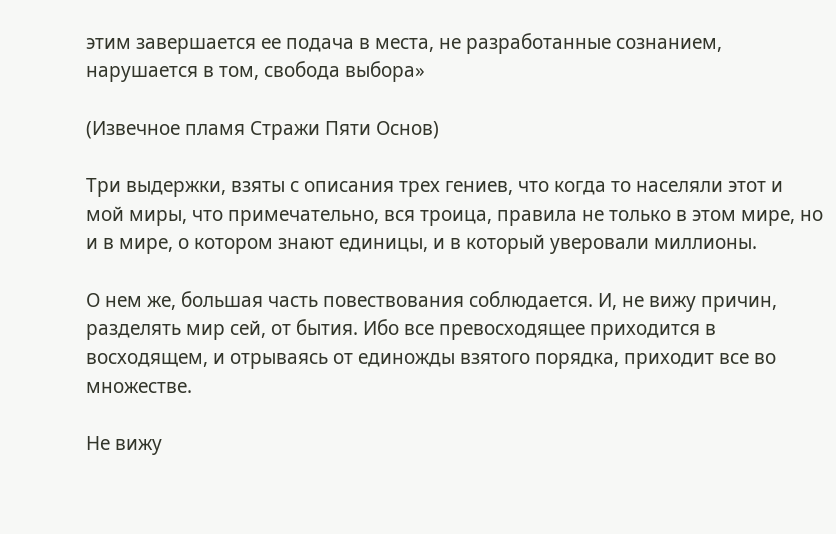этим завершается ее подача в места, не разработанные сознанием, нарушается в том, свобода выбора»

(Извечное пламя Стражи Пяти Основ)

Три выдержки, взяты с описания трех гениев, что когда то населяли этот и мой миры, что примечательно, вся троица, правила не только в этом мире, но и в мире, о котором знают единицы, и в который уверовали миллионы.

О нем же, большая часть повествования соблюдается. И, не вижу причин, разделять мир сей, от бытия. Ибо все превосходящее приходится в восходящем, и отрываясь от единожды взятого порядка, приходит все во множестве.

Не вижу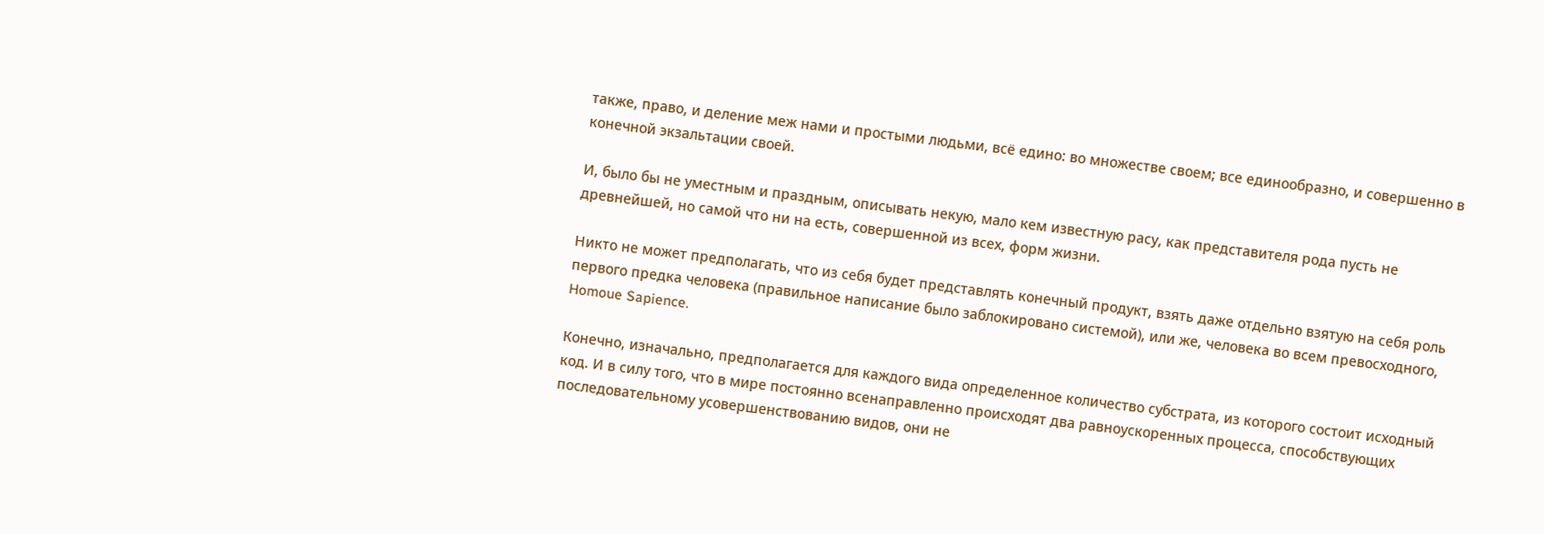также, право, и деление меж нами и простыми людьми, всё едино: во множестве своем; все единообразно, и совершенно в конечной экзальтации своей.

И, было бы не уместным и праздным, описывать некую, мало кем известную расу, как представителя рода пусть не древнейшей, но самой что ни на есть, совершенной из всех, форм жизни.

Никто не может предполагать, что из себя будет представлять конечный продукт, взять даже отдельно взятую на себя роль первого предка человека (правильное написание было заблокировано системой), или же, человека во всем превосходного, Homoue Sapience.

Конечно, изначально, предполагается для каждого вида определенное количество субстрата, из которого состоит исходный код. И в силу того, что в мире постоянно всенаправленно происходят два равноускоренных процесса, способствующих последовательному усовершенствованию видов, они не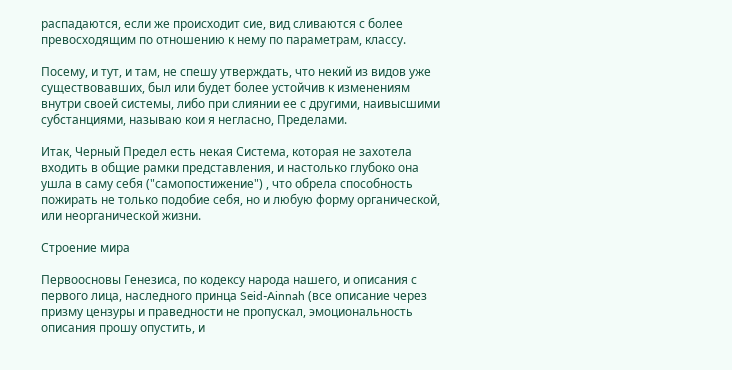распадаются, если же происходит сие, вид сливаются с более превосходящим по отношению к нему по параметрам, классу.

Посему, и тут, и там, не спешу утверждать, что некий из видов уже существовавших, был или будет более устойчив к изменениям внутри своей системы, либо при слиянии ее с другими, наивысшими субстанциями, называю кои я негласно, Пределами.

Итак, Черный Предел есть некая Система, которая не захотела входить в общие рамки представления, и настолько глубоко она ушла в саму себя ("самопостижение") , что обрела способность пожирать не только подобие себя, но и любую форму органической, или неорганической жизни.

Строение мира

Первоосновы Генезиса, по кодексу народа нашего, и описания с первого лица, наследного принца Seid-Ainnah (все описание через призму цензуры и праведности не пропускал, эмоциональность описания прошу опустить, и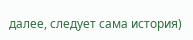далее, следует сама история)